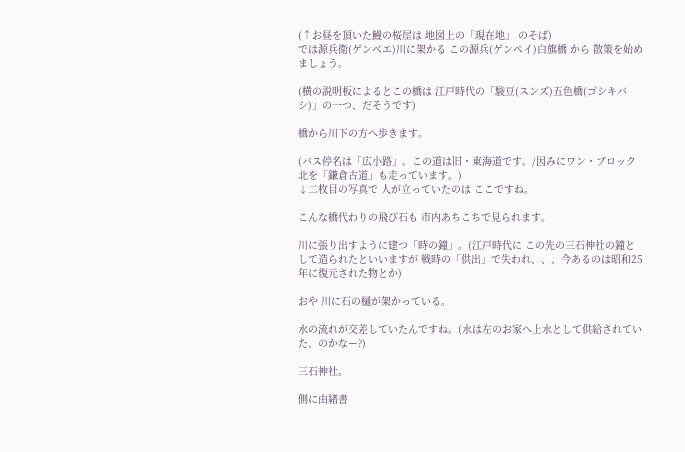(↑お昼を頂いた鰻の桜屋は 地図上の「現在地」 のそば)
では源兵衛(ゲンベエ)川に架かる この源兵(ゲンペイ)白旗橋 から 散策を始めましょう。

(横の説明板によるとこの橋は 江戸時代の「駿豆(スンズ)五色橋(ゴシキバシ)」の一つ、だそうです)

橋から川下の方へ歩きます。

(バス停名は「広小路」。この道は旧・東海道です。/因みにワン・ブロック北を「鎌倉古道」も走っています。)
↓二枚目の写真で 人が立っていたのは ここですね。

こんな橋代わりの飛び石も 市内あちこちで見られます。

川に張り出すように建つ「時の鐘」。(江戸時代に この先の三石神社の鐘として造られたといいますが 戦時の「供出」で失われ、、、今あるのは昭和25年に復元された物とか)

おや 川に石の樋が架かっている。

水の流れが交差していたんですね。(水は左のお家へ上水として供給されていた、のかなー?)

三石神社。

側に由緒書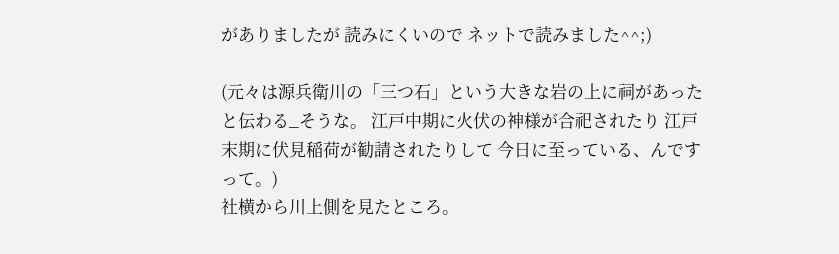がありましたが 読みにくいので ネットで読みました^^;)

(元々は源兵衛川の「三つ石」という大きな岩の上に祠があったと伝わる_そうな。 江戸中期に火伏の神様が合祀されたり 江戸末期に伏見稲荷が勧請されたりして 今日に至っている、んですって。)
社横から川上側を見たところ。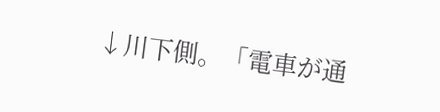↓川下側。「電車が通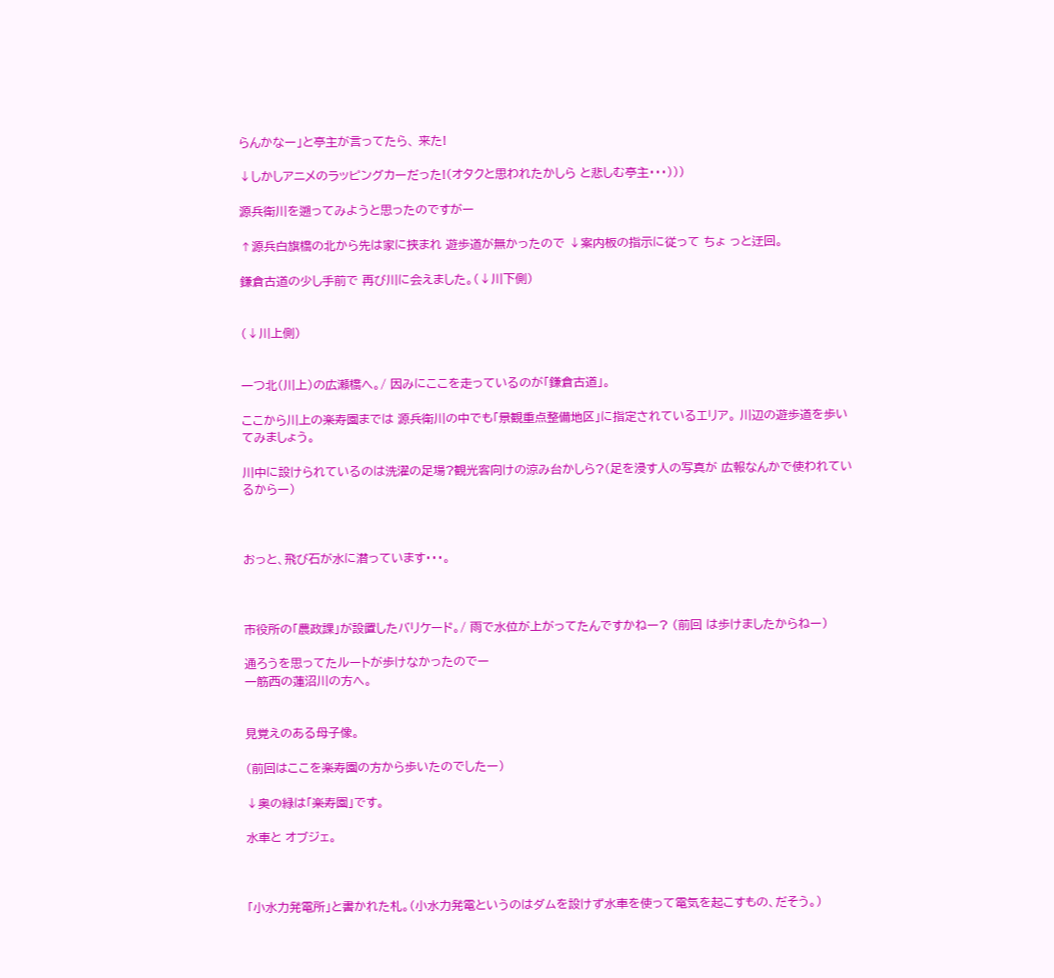らんかなー」と亭主が言ってたら、 来た!

↓しかしアニメのラッピングカーだった!(オタクと思われたかしら と悲しむ亭主・・・)))

源兵衛川を遡ってみようと思ったのですがー

↑源兵白旗橋の北から先は家に挟まれ 遊歩道が無かったので ↓案内板の指示に従って ちょ っと迂回。

鎌倉古道の少し手前で 再び川に会えました。(↓川下側)


(↓川上側)


一つ北(川上)の広瀬橋へ。/ 因みにここを走っているのが「鎌倉古道」。

ここから川上の楽寿園までは 源兵衛川の中でも「景観重点整備地区」に指定されているエリア。 川辺の遊歩道を歩いてみましょう。

川中に設けられているのは洗濯の足場?観光客向けの涼み台かしら?(足を浸す人の写真が 広報なんかで使われているからー)



おっと、飛び石が水に潜っています・・・。



市役所の「農政課」が設置したバリケード。/ 雨で水位が上がってたんですかねー? (前回 は歩けましたからねー)

通ろうを思ってたルートが歩けなかったのでー
一筋西の蓮沼川の方へ。


見覚えのある母子像。

(前回はここを楽寿園の方から歩いたのでしたー)

↓奥の緑は「楽寿園」です。

水車と オブジェ。



「小水力発電所」と書かれた札。(小水力発電というのはダムを設けず水車を使って電気を起こすもの、だそう。)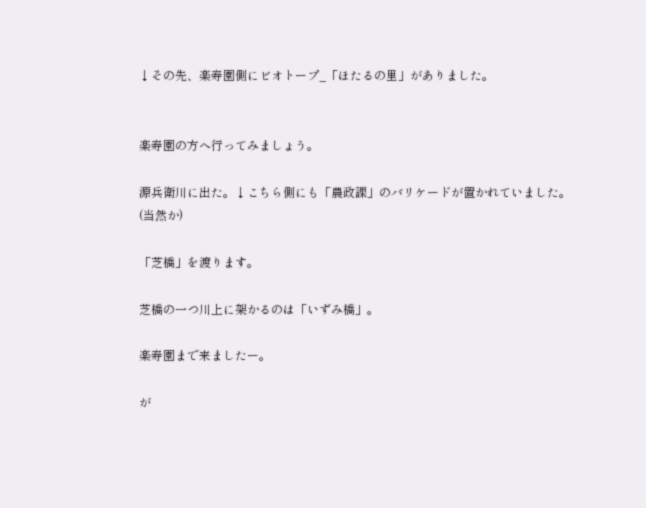↓その先、楽寿園側にビオトープ_「ほたるの里」がありました。


楽寿園の方へ行ってみましょう。

源兵衛川に出た。↓こちら側にも「農政課」のバリケードが置かれていました。(当然か)

「芝橋」を渡ります。

芝橋の一つ川上に架かるのは「いずみ橋」。

楽寿園まで来ましたー。

が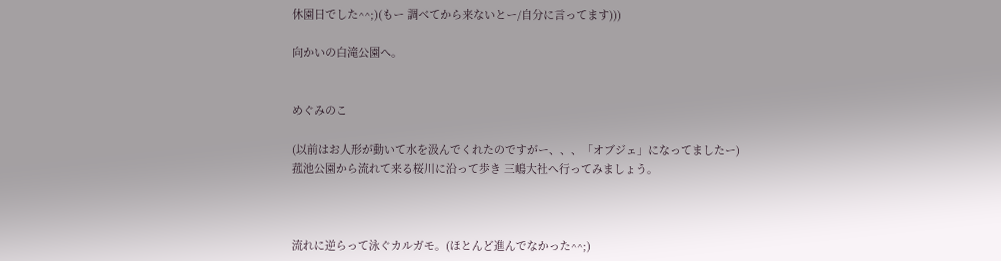休園日でした^^;)(もー 調べてから来ないとー/自分に言ってます)))

向かいの白滝公園へ。


めぐみのこ

(以前はお人形が動いて水を汲んでくれたのですがー、、、「オブジェ」になってましたー)
菰池公園から流れて来る桜川に沿って歩き 三嶋大社へ行ってみましょう。



流れに逆らって泳ぐカルガモ。(ほとんど進んでなかった^^;)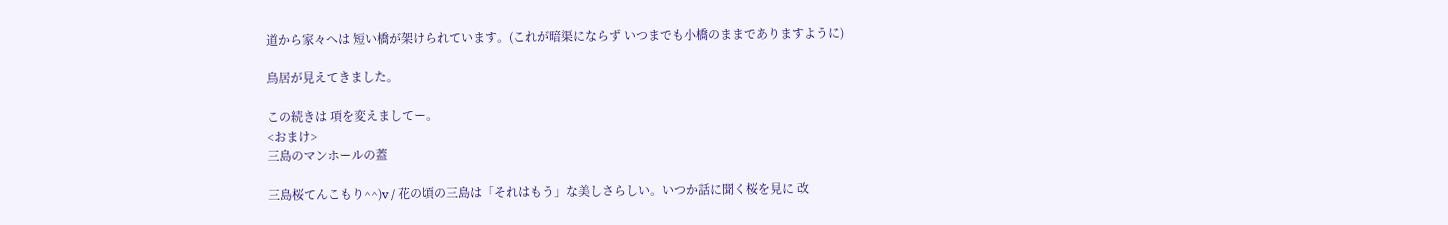道から家々へは 短い橋が架けられています。(これが暗渠にならず いつまでも小橋のままでありますように)

鳥居が見えてきました。

この続きは 項を変えましてー。
<おまけ>
三島のマンホールの蓋

三島桜てんこもり^^)v / 花の頃の三島は「それはもう」な美しさらしい。いつか話に聞く桜を見に 改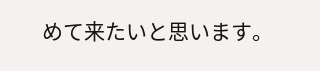めて来たいと思います。